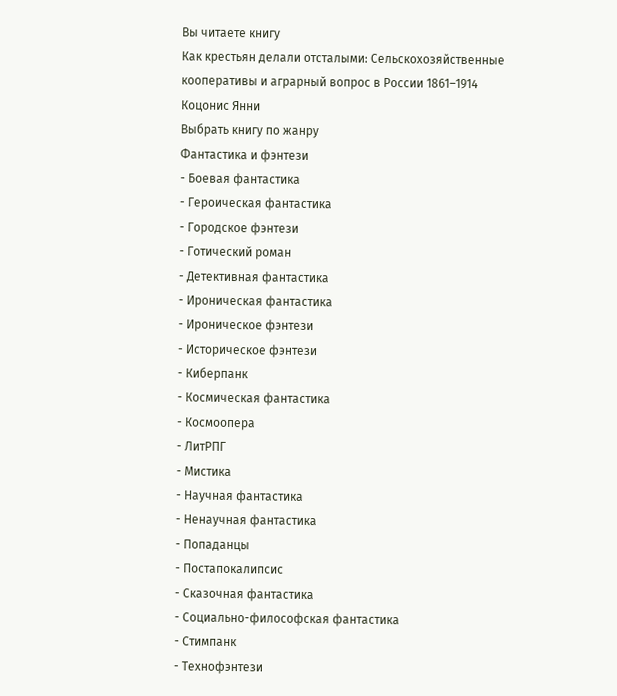Вы читаете книгу
Как крестьян делали отсталыми: Сельскохозяйственные кооперативы и аграрный вопрос в России 1861–1914
Коцонис Янни
Выбрать книгу по жанру
Фантастика и фэнтези
- Боевая фантастика
- Героическая фантастика
- Городское фэнтези
- Готический роман
- Детективная фантастика
- Ироническая фантастика
- Ироническое фэнтези
- Историческое фэнтези
- Киберпанк
- Космическая фантастика
- Космоопера
- ЛитРПГ
- Мистика
- Научная фантастика
- Ненаучная фантастика
- Попаданцы
- Постапокалипсис
- Сказочная фантастика
- Социально-философская фантастика
- Стимпанк
- Технофэнтези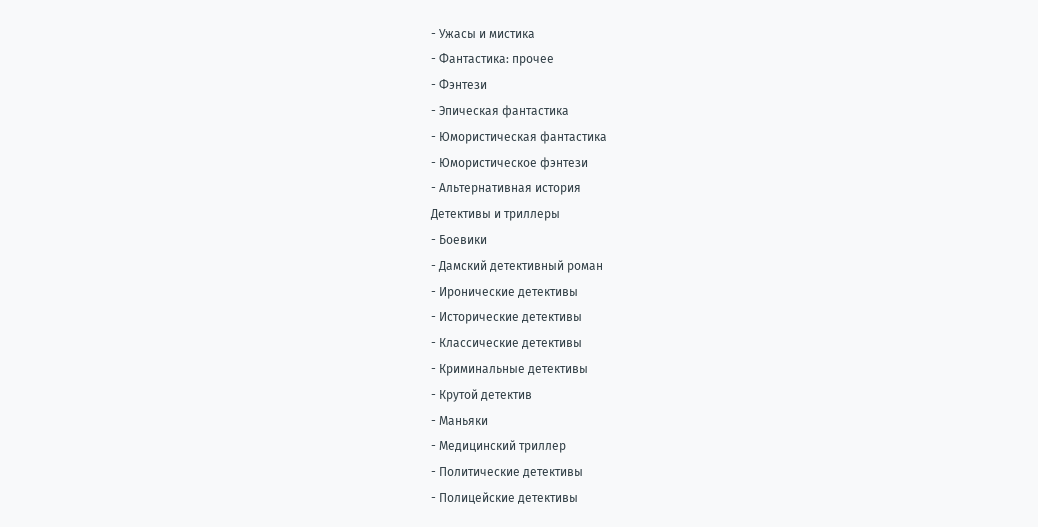- Ужасы и мистика
- Фантастика: прочее
- Фэнтези
- Эпическая фантастика
- Юмористическая фантастика
- Юмористическое фэнтези
- Альтернативная история
Детективы и триллеры
- Боевики
- Дамский детективный роман
- Иронические детективы
- Исторические детективы
- Классические детективы
- Криминальные детективы
- Крутой детектив
- Маньяки
- Медицинский триллер
- Политические детективы
- Полицейские детективы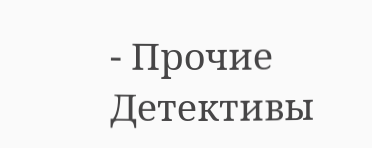- Прочие Детективы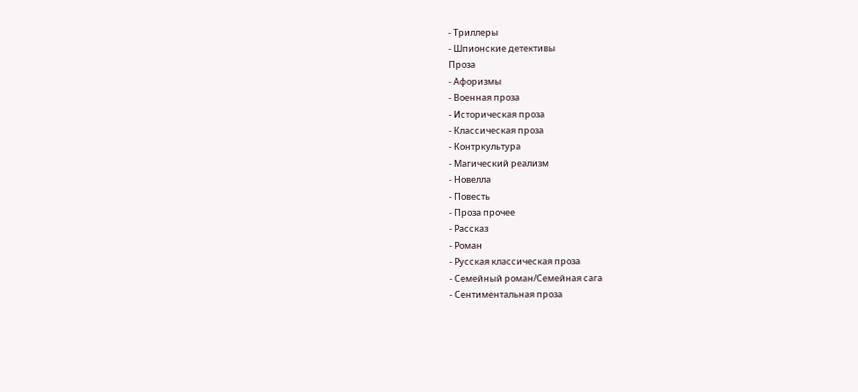- Триллеры
- Шпионские детективы
Проза
- Афоризмы
- Военная проза
- Историческая проза
- Классическая проза
- Контркультура
- Магический реализм
- Новелла
- Повесть
- Проза прочее
- Рассказ
- Роман
- Русская классическая проза
- Семейный роман/Семейная сага
- Сентиментальная проза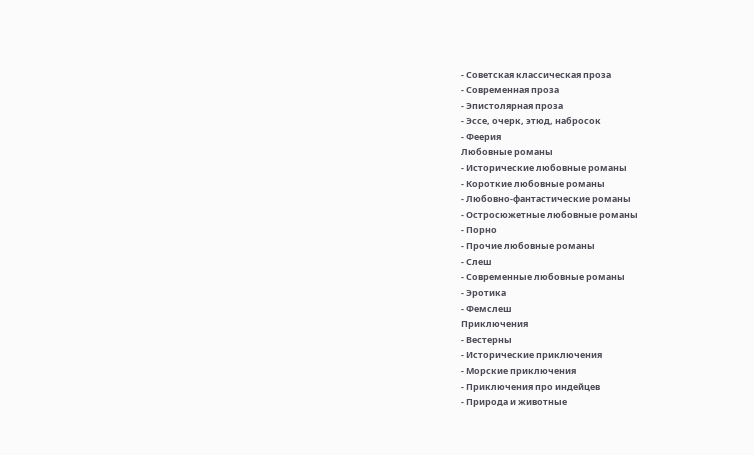- Советская классическая проза
- Современная проза
- Эпистолярная проза
- Эссе, очерк, этюд, набросок
- Феерия
Любовные романы
- Исторические любовные романы
- Короткие любовные романы
- Любовно-фантастические романы
- Остросюжетные любовные романы
- Порно
- Прочие любовные романы
- Слеш
- Современные любовные романы
- Эротика
- Фемслеш
Приключения
- Вестерны
- Исторические приключения
- Морские приключения
- Приключения про индейцев
- Природа и животные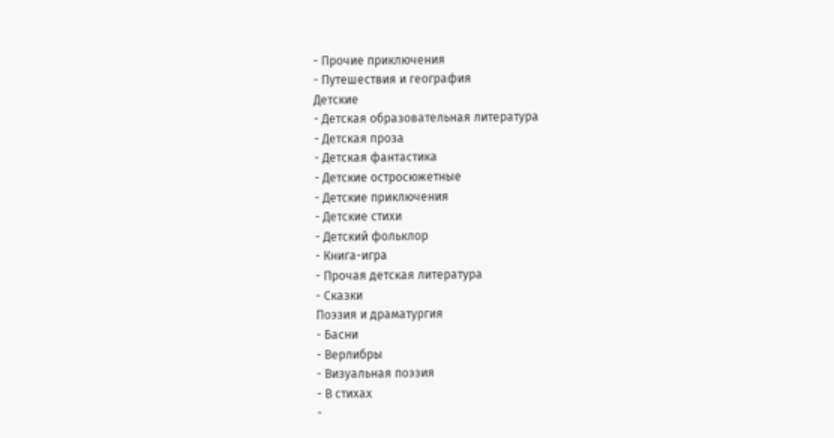- Прочие приключения
- Путешествия и география
Детские
- Детская образовательная литература
- Детская проза
- Детская фантастика
- Детские остросюжетные
- Детские приключения
- Детские стихи
- Детский фольклор
- Книга-игра
- Прочая детская литература
- Сказки
Поэзия и драматургия
- Басни
- Верлибры
- Визуальная поэзия
- В стихах
-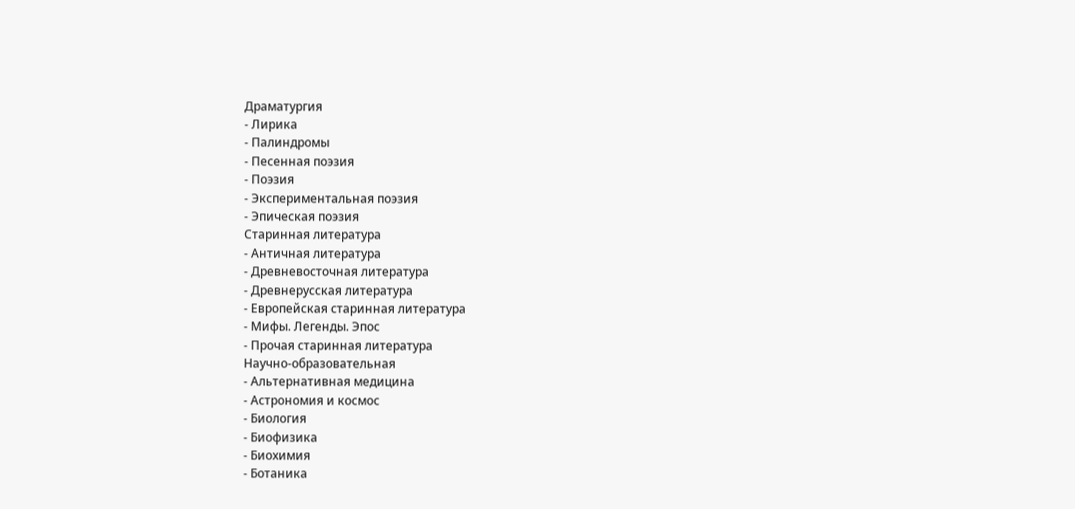Драматургия
- Лирика
- Палиндромы
- Песенная поэзия
- Поэзия
- Экспериментальная поэзия
- Эпическая поэзия
Старинная литература
- Античная литература
- Древневосточная литература
- Древнерусская литература
- Европейская старинная литература
- Мифы. Легенды. Эпос
- Прочая старинная литература
Научно-образовательная
- Альтернативная медицина
- Астрономия и космос
- Биология
- Биофизика
- Биохимия
- Ботаника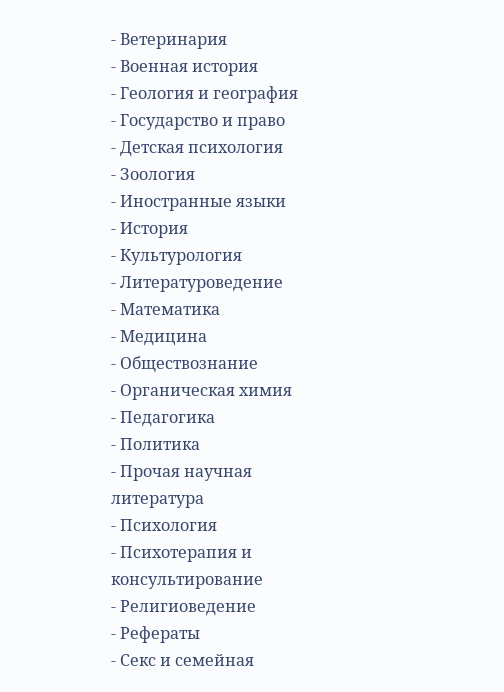- Ветеринария
- Военная история
- Геология и география
- Государство и право
- Детская психология
- Зоология
- Иностранные языки
- История
- Культурология
- Литературоведение
- Математика
- Медицина
- Обществознание
- Органическая химия
- Педагогика
- Политика
- Прочая научная литература
- Психология
- Психотерапия и консультирование
- Религиоведение
- Рефераты
- Секс и семейная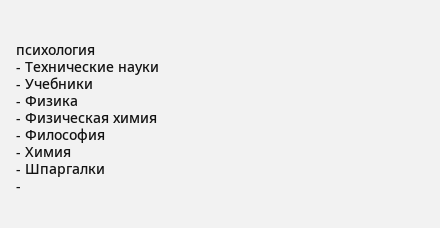психология
- Технические науки
- Учебники
- Физика
- Физическая химия
- Философия
- Химия
- Шпаргалки
-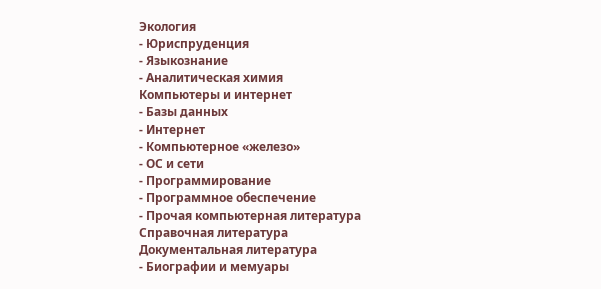Экология
- Юриспруденция
- Языкознание
- Аналитическая химия
Компьютеры и интернет
- Базы данных
- Интернет
- Компьютерное «железо»
- ОС и сети
- Программирование
- Программное обеспечение
- Прочая компьютерная литература
Справочная литература
Документальная литература
- Биографии и мемуары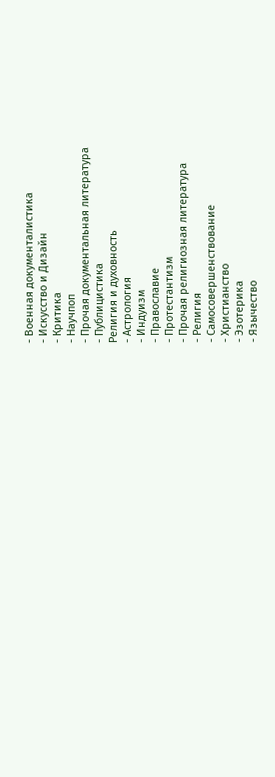- Военная документалистика
- Искусство и Дизайн
- Критика
- Научпоп
- Прочая документальная литература
- Публицистика
Религия и духовность
- Астрология
- Индуизм
- Православие
- Протестантизм
- Прочая религиозная литература
- Религия
- Самосовершенствование
- Христианство
- Эзотерика
- Язычество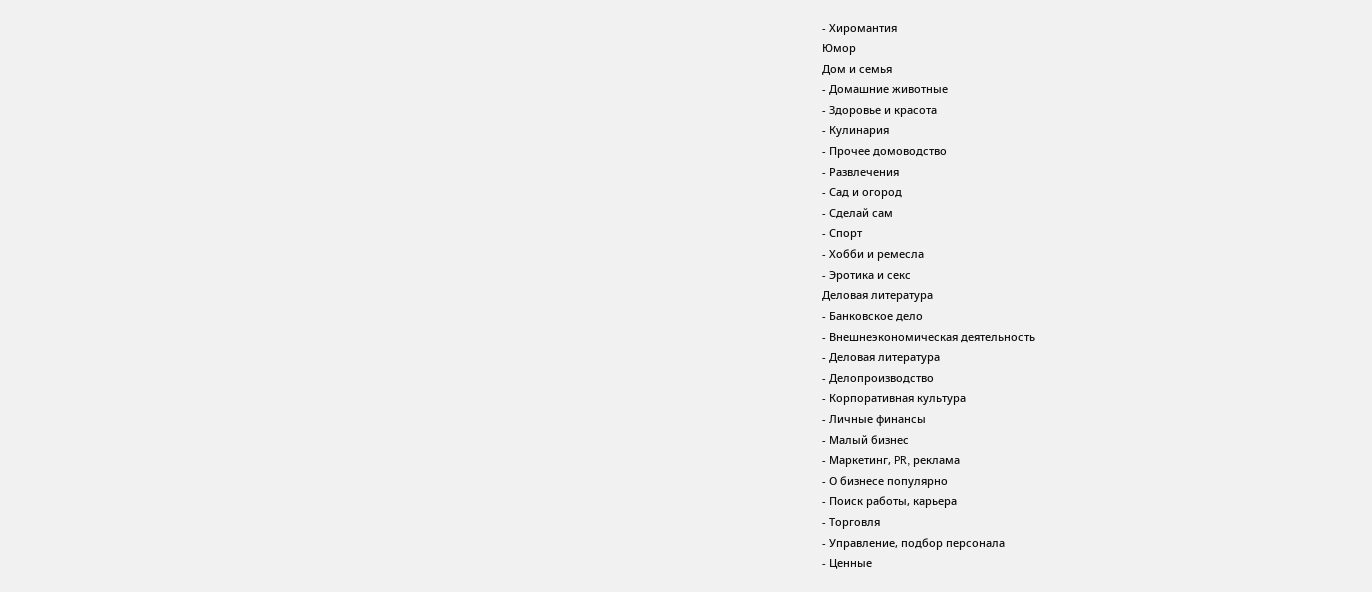- Хиромантия
Юмор
Дом и семья
- Домашние животные
- Здоровье и красота
- Кулинария
- Прочее домоводство
- Развлечения
- Сад и огород
- Сделай сам
- Спорт
- Хобби и ремесла
- Эротика и секс
Деловая литература
- Банковское дело
- Внешнеэкономическая деятельность
- Деловая литература
- Делопроизводство
- Корпоративная культура
- Личные финансы
- Малый бизнес
- Маркетинг, PR, реклама
- О бизнесе популярно
- Поиск работы, карьера
- Торговля
- Управление, подбор персонала
- Ценные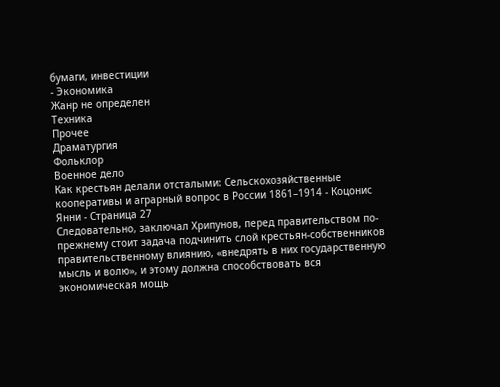бумаги, инвестиции
- Экономика
Жанр не определен
Техника
Прочее
Драматургия
Фольклор
Военное дело
Как крестьян делали отсталыми: Сельскохозяйственные кооперативы и аграрный вопрос в России 1861–1914 - Коцонис Янни - Страница 27
Следовательно, заключал Хрипунов, перед правительством по-прежнему стоит задача подчинить слой крестьян-собственников правительственному влиянию, «внедрять в них государственную мысль и волю», и этому должна способствовать вся экономическая мощь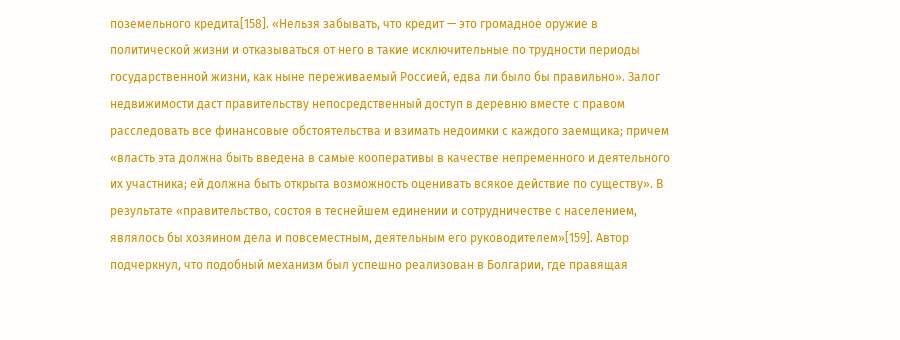поземельного кредита[158]. «Нельзя забывать, что кредит — это громадное оружие в политической жизни и отказываться от него в такие исключительные по трудности периоды государственной жизни, как ныне переживаемый Россией, едва ли было бы правильно». Залог недвижимости даст правительству непосредственный доступ в деревню вместе с правом расследовать все финансовые обстоятельства и взимать недоимки с каждого заемщика; причем «власть эта должна быть введена в самые кооперативы в качестве непременного и деятельного их участника; ей должна быть открыта возможность оценивать всякое действие по существу». В результате «правительство, состоя в теснейшем единении и сотрудничестве с населением, являлось бы хозяином дела и повсеместным, деятельным его руководителем»[159]. Автор подчеркнул, что подобный механизм был успешно реализован в Болгарии, где правящая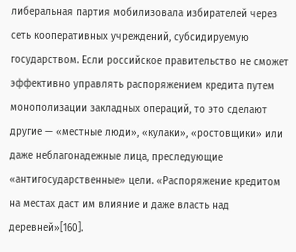либеральная партия мобилизовала избирателей через сеть кооперативных учреждений, субсидируемую государством. Если российское правительство не сможет эффективно управлять распоряжением кредита путем монополизации закладных операций, то это сделают другие — «местные люди», «кулаки», «ростовщики» или даже неблагонадежные лица, преследующие «антигосударственные» цели. «Распоряжение кредитом на местах даст им влияние и даже власть над деревней»[160].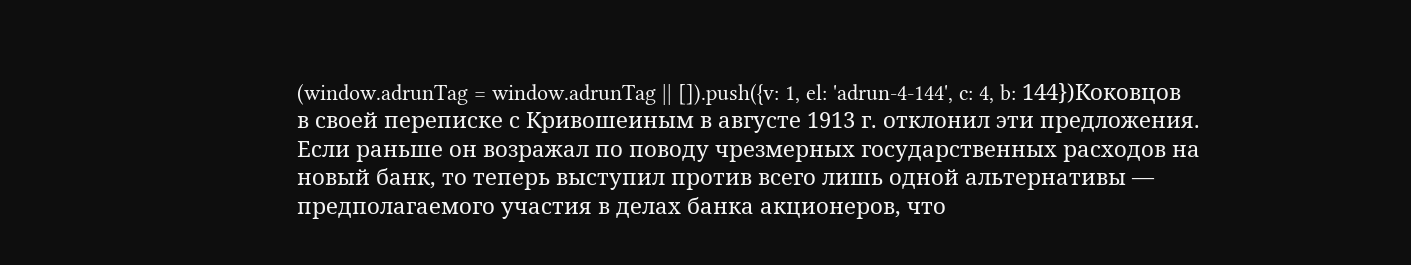(window.adrunTag = window.adrunTag || []).push({v: 1, el: 'adrun-4-144', c: 4, b: 144})Коковцов в своей переписке с Кривошеиным в августе 1913 г. отклонил эти предложения. Если раньше он возражал по поводу чрезмерных государственных расходов на новый банк, то теперь выступил против всего лишь одной альтернативы — предполагаемого участия в делах банка акционеров, что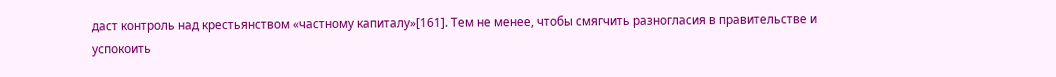даст контроль над крестьянством «частному капиталу»[161]. Тем не менее, чтобы смягчить разногласия в правительстве и успокоить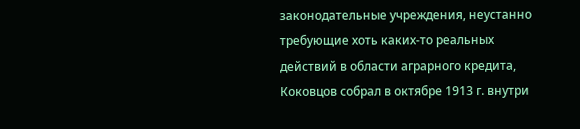законодательные учреждения, неустанно требующие хоть каких-то реальных действий в области аграрного кредита, Коковцов собрал в октябре 1913 г. внутри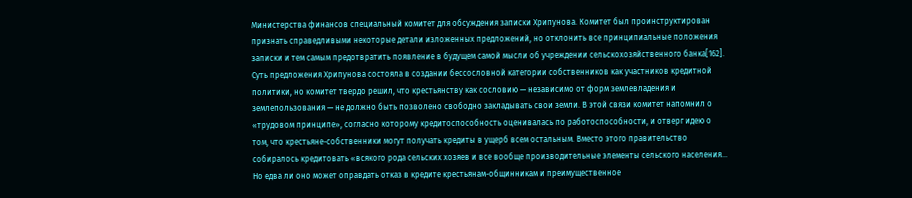Министерства финансов специальный комитет для обсуждения записки Хрипунова. Комитет был проинструктирован признать справедливыми некоторые детали изложенных предложений, но отклонить все принципиальные положения записки и тем самым предотвратить появление в будущем самой мысли об учреждении сельскохозяйственного банка[162]. Суть предложения Хрипунова состояла в создании бессословной категории собственников как участников кредитной политики, но комитет твердо решил, что крестьянству как сословию — независимо от форм землевладения и землепользования — не должно быть позволено свободно закладывать свои земли. В этой связи комитет напомнил о «трудовом принципе», согласно которому кредитоспособность оценивалась по работоспособности, и отверг идею о том, что крестьяне-собственники могут получать кредиты в ущерб всем остальным. Вместо этого правительство собиралось кредитовать «всякого рода сельских хозяев и все вообще производительные элементы сельского населения… Но едва ли оно может оправдать отказ в кредите крестьянам-общинникам и преимущественное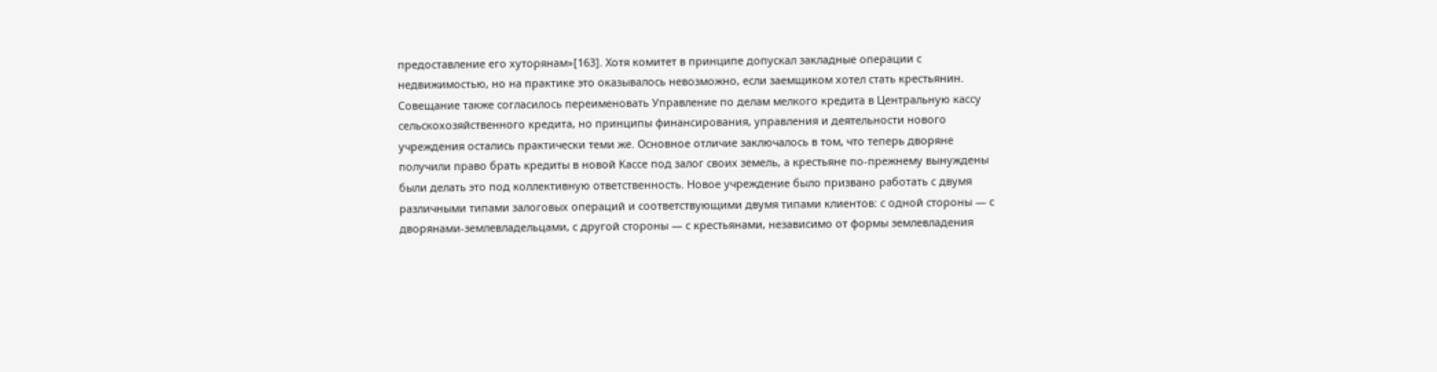предоставление его хуторянам»[163]. Хотя комитет в принципе допускал закладные операции с недвижимостью, но на практике это оказывалось невозможно, если заемщиком хотел стать крестьянин. Совещание также согласилось переименовать Управление по делам мелкого кредита в Центральную кассу сельскохозяйственного кредита, но принципы финансирования, управления и деятельности нового учреждения остались практически теми же. Основное отличие заключалось в том, что теперь дворяне получили право брать кредиты в новой Кассе под залог своих земель, а крестьяне по-прежнему вынуждены были делать это под коллективную ответственность. Новое учреждение было призвано работать с двумя различными типами залоговых операций и соответствующими двумя типами клиентов: с одной стороны — с дворянами-землевладельцами, с другой стороны — с крестьянами, независимо от формы землевладения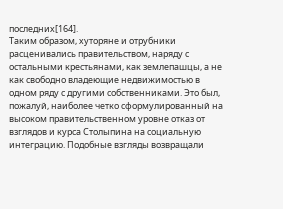последних[164].
Таким образом, хуторяне и отрубники расценивались правительством, наряду с остальными крестьянами, как землепашцы, а не как свободно владеющие недвижимостью в одном ряду с другими собственниками. Это был, пожалуй, наиболее четко сформулированный на высоком правительственном уровне отказ от взглядов и курса Столыпина на социальную интеграцию. Подобные взгляды возвращали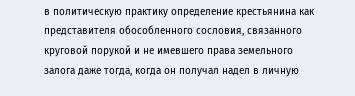в политическую практику определение крестьянина как представителя обособленного сословия, связанного круговой порукой и не имевшего права земельного залога даже тогда, когда он получал надел в личную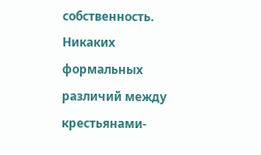собственность. Никаких формальных различий между крестьянами-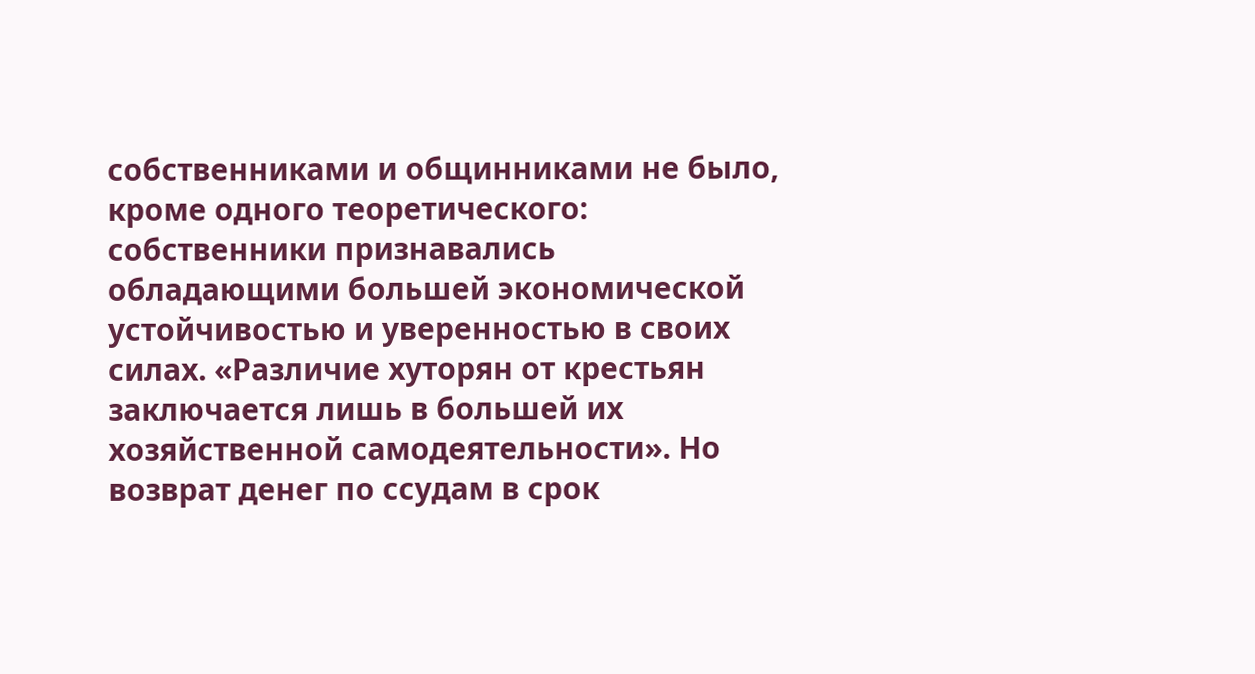собственниками и общинниками не было, кроме одного теоретического: собственники признавались обладающими большей экономической устойчивостью и уверенностью в своих силах. «Различие хуторян от крестьян заключается лишь в большей их хозяйственной самодеятельности». Но возврат денег по ссудам в срок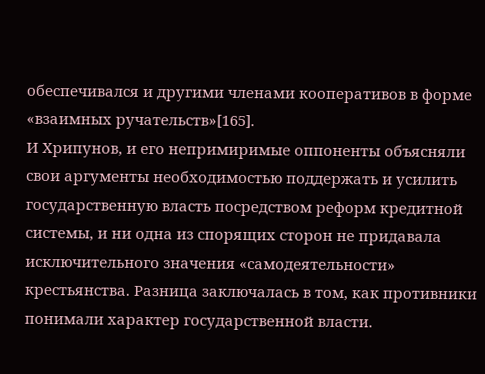обеспечивался и другими членами кооперативов в форме «взаимных ручательств»[165].
И Хрипунов, и его непримиримые оппоненты объясняли свои аргументы необходимостью поддержать и усилить государственную власть посредством реформ кредитной системы, и ни одна из спорящих сторон не придавала исключительного значения «самодеятельности» крестьянства. Разница заключалась в том, как противники понимали характер государственной власти.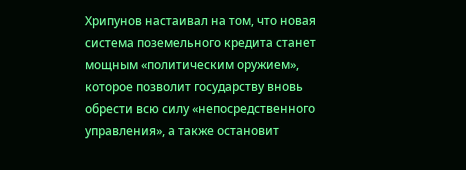Хрипунов настаивал на том, что новая система поземельного кредита станет мощным «политическим оружием», которое позволит государству вновь обрести всю силу «непосредственного управления», а также остановит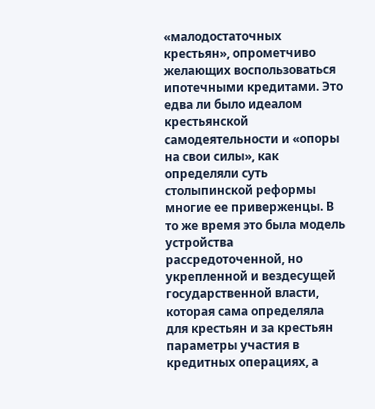«малодостаточных крестьян», опрометчиво желающих воспользоваться ипотечными кредитами. Это едва ли было идеалом крестьянской самодеятельности и «опоры на свои силы», как определяли суть столыпинской реформы многие ее приверженцы. В то же время это была модель устройства рассредоточенной, но укрепленной и вездесущей государственной власти, которая сама определяла для крестьян и за крестьян параметры участия в кредитных операциях, а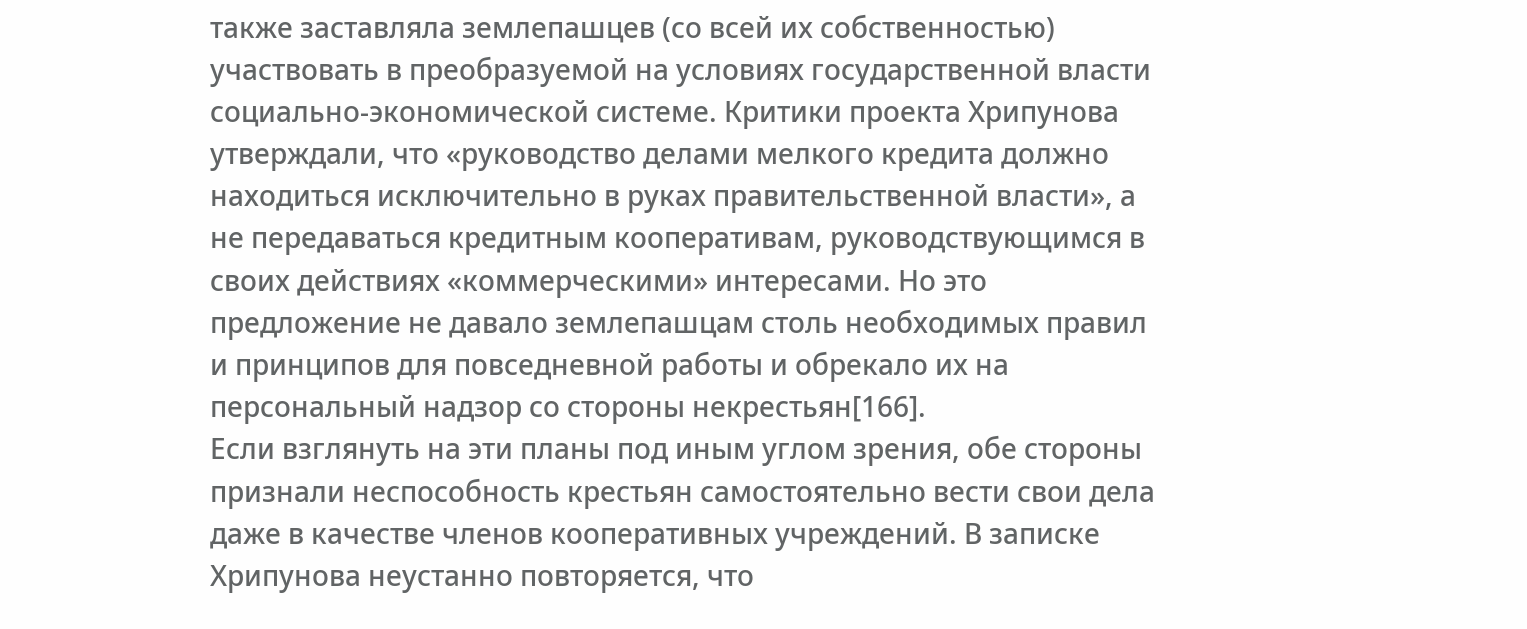также заставляла землепашцев (со всей их собственностью) участвовать в преобразуемой на условиях государственной власти социально-экономической системе. Критики проекта Хрипунова утверждали, что «руководство делами мелкого кредита должно находиться исключительно в руках правительственной власти», а не передаваться кредитным кооперативам, руководствующимся в своих действиях «коммерческими» интересами. Но это предложение не давало землепашцам столь необходимых правил и принципов для повседневной работы и обрекало их на персональный надзор со стороны некрестьян[166].
Если взглянуть на эти планы под иным углом зрения, обе стороны признали неспособность крестьян самостоятельно вести свои дела даже в качестве членов кооперативных учреждений. В записке Хрипунова неустанно повторяется, что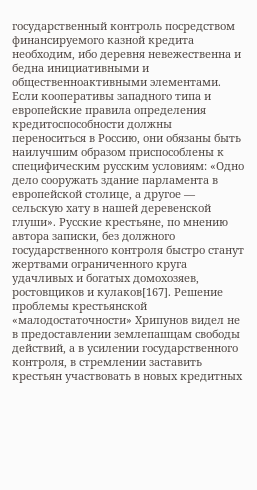государственный контроль посредством финансируемого казной кредита необходим, ибо деревня невежественна и бедна инициативными и общественноактивными элементами. Если кооперативы западного типа и европейские правила определения кредитоспособности должны переноситься в Россию, они обязаны быть наилучшим образом приспособлены к специфическим русским условиям: «Одно дело сооружать здание парламента в европейской столице, а другое — сельскую хату в нашей деревенской глуши». Русские крестьяне, по мнению автора записки, без должного государственного контроля быстро станут жертвами ограниченного круга удачливых и богатых домохозяев, ростовщиков и кулаков[167]. Решение проблемы крестьянской «малодостаточности» Хрипунов видел не в предоставлении землепашцам свободы действий, а в усилении государственного контроля, в стремлении заставить крестьян участвовать в новых кредитных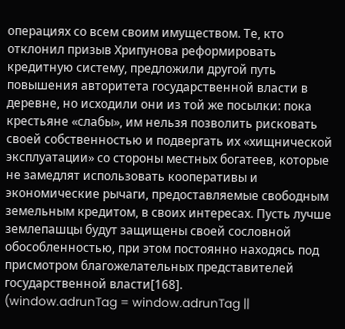операциях со всем своим имуществом. Те, кто отклонил призыв Хрипунова реформировать кредитную систему, предложили другой путь повышения авторитета государственной власти в деревне, но исходили они из той же посылки: пока крестьяне «слабы», им нельзя позволить рисковать своей собственностью и подвергать их «хищнической эксплуатации» со стороны местных богатеев, которые не замедлят использовать кооперативы и экономические рычаги, предоставляемые свободным земельным кредитом, в своих интересах. Пусть лучше землепашцы будут защищены своей сословной обособленностью, при этом постоянно находясь под присмотром благожелательных представителей государственной власти[168].
(window.adrunTag = window.adrunTag ||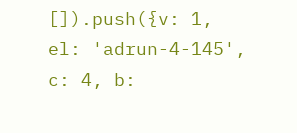[]).push({v: 1, el: 'adrun-4-145', c: 4, b: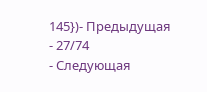145})- Предыдущая
- 27/74
- Следующая